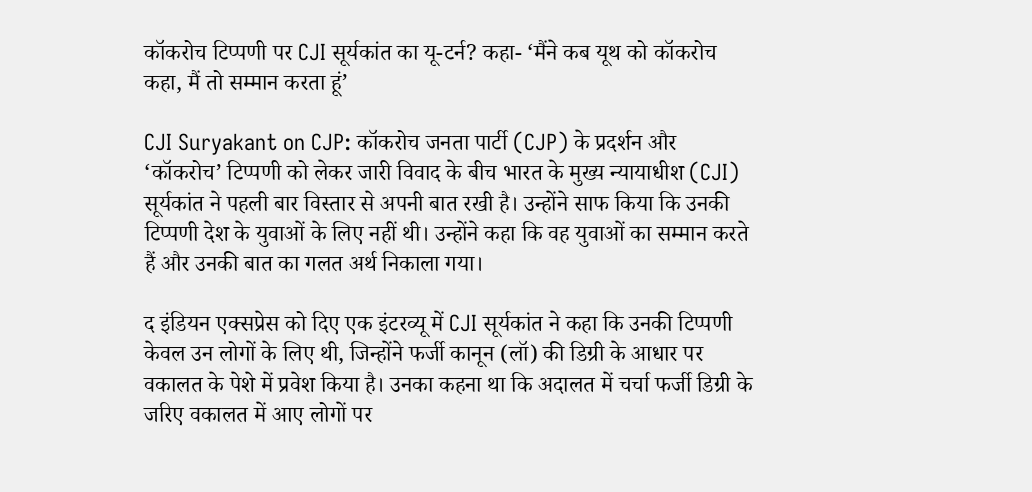कॉकरोच टिप्पणी पर CJI सूर्यकांत का यू-टर्न? कहा- ‘मैंने कब यूथ को कॉकरोच कहा, मैं तो सम्मान करता हूं’

CJI Suryakant on CJP: कॉकरोच जनता पार्टी (CJP) के प्रदर्शन और ‘कॉकरोच’ टिप्पणी को लेकर जारी विवाद के बीच भारत के मुख्य न्यायाधीश (CJI) सूर्यकांत ने पहली बार विस्तार से अपनी बात रखी है। उन्होंने साफ किया कि उनकी टिप्पणी देश के युवाओं के लिए नहीं थी। उन्होंने कहा कि वह युवाओं का सम्मान करते हैं और उनकी बात का गलत अर्थ निकाला गया।

द इंडियन एक्सप्रेस को दिए एक इंटरव्यू में CJI सूर्यकांत ने कहा कि उनकी टिप्पणी केवल उन लोगों के लिए थी, जिन्होंने फर्जी कानून (लॉ) की डिग्री के आधार पर वकालत के पेशे में प्रवेश किया है। उनका कहना था कि अदालत में चर्चा फर्जी डिग्री के जरिए वकालत में आए लोगों पर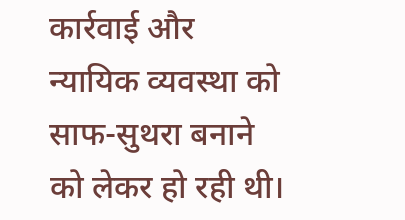कार्रवाई और न्यायिक व्यवस्था को साफ-सुथरा बनाने को लेकर हो रही थी।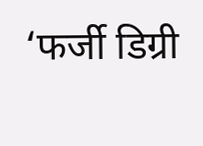‘फर्जी डिग्री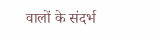वालों के संदर्भ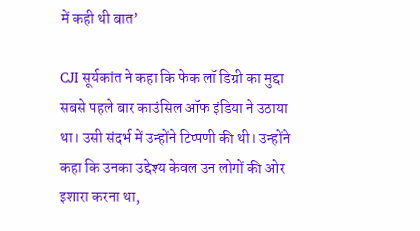में कही थी बात’

CJI सूर्यकांत ने कहा कि फेक लॉ डिग्री का मुद्दा सबसे पहले बार काउंसिल ऑफ इंडिया ने उठाया था। उसी संदर्भ में उन्होंने टिप्पणी की थी। उन्होंने कहा कि उनका उद्देश्य केवल उन लोगों की ओर इशारा करना था,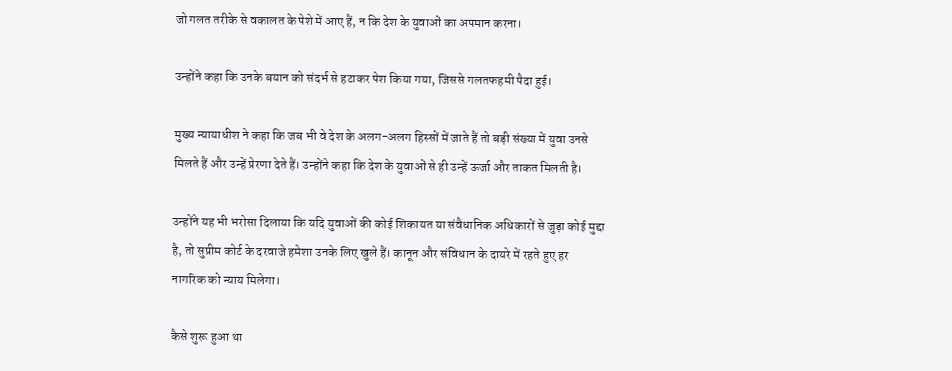जो गलत तरीके से वकालत के पेशे में आए हैं, न कि देश के युवाओं का अपमान करना।

उन्होंने कहा कि उनके बयान को संदर्भ से हटाकर पेश किया गया, जिससे गलतफहमी पैदा हुई।

मुख्य न्यायाधीश ने कहा कि जब भी वे देश के अलग-अलग हिस्सों में जाते हैं तो बड़ी संख्या में युवा उनसे मिलते हैं और उन्हें प्रेरणा देते हैं। उन्होंने कहा कि देश के युवाओं से ही उन्हें ऊर्जा और ताकत मिलती है।

उन्होंने यह भी भरोसा दिलाया कि यदि युवाओं की कोई शिकायत या संवैधानिक अधिकारों से जुड़ा कोई मुद्दा है, तो सुप्रीम कोर्ट के दरवाजे हमेशा उनके लिए खुले हैं। कानून और संविधान के दायरे में रहते हुए हर नागरिक को न्याय मिलेगा।

कैसे शुरू हुआ था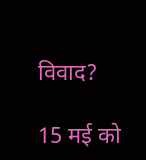विवाद?

15 मई को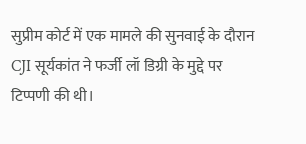सुप्रीम कोर्ट में एक मामले की सुनवाई के दौरान CJI सूर्यकांत ने फर्जी लॉ डिग्री के मुद्दे पर टिप्पणी की थी।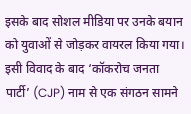इसके बाद सोशल मीडिया पर उनके बयान को युवाओं से जोड़कर वायरल किया गया। इसी विवाद के बाद ‘कॉकरोच जनता पार्टी’ (CJP) नाम से एक संगठन सामने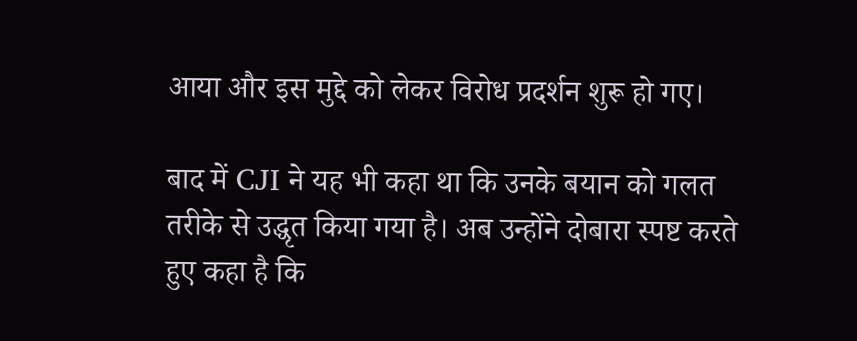आया और इस मुद्दे को लेकर विरोध प्रदर्शन शुरू हो गए।

बाद में CJI ने यह भी कहा था कि उनके बयान को गलत तरीके से उद्धृत किया गया है। अब उन्होंने दोबारा स्पष्ट करते हुए कहा है कि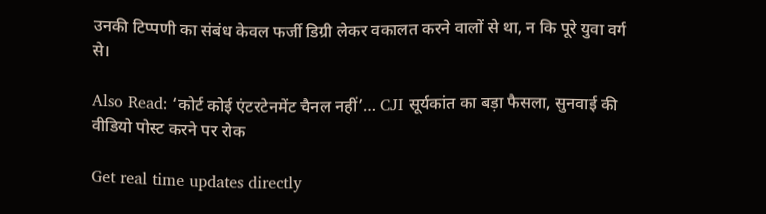उनकी टिप्पणी का संबंध केवल फर्जी डिग्री लेकर वकालत करने वालों से था, न कि पूरे युवा वर्ग से।

Also Read: ‘कोर्ट कोई एंटरटेनमेंट चैनल नहीं’… CJI सूर्यकांत का बड़ा फैसला, सुनवाई की वीडियो पोस्ट करने पर रोक

Get real time updates directly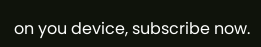on you device, subscribe now.